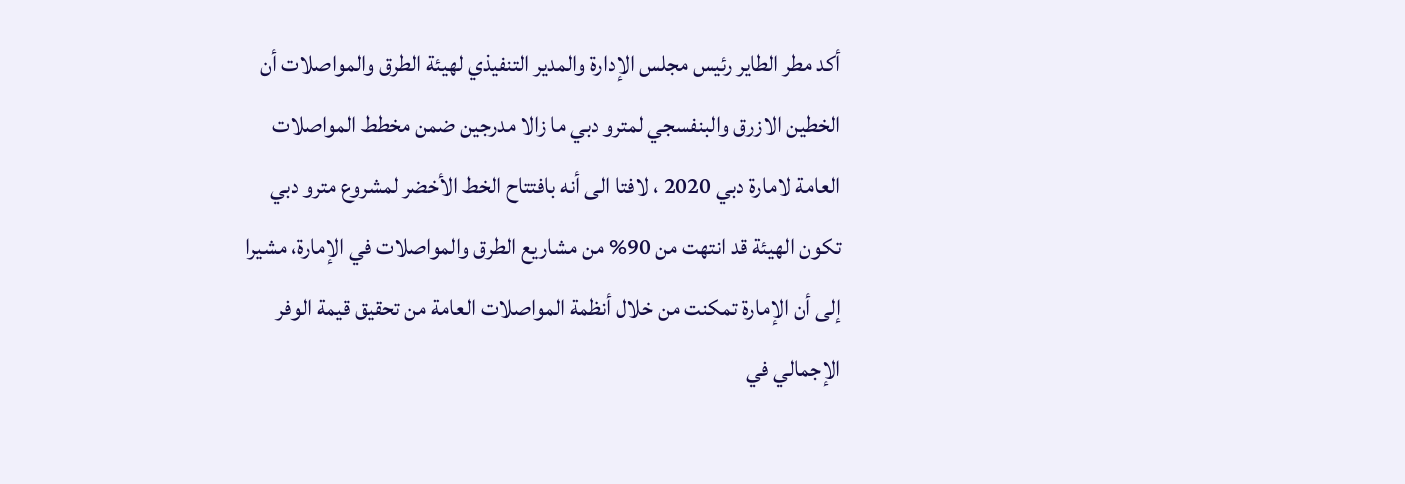أكد مطر الطاير رئيس مجلس الإدارة والمدير التنفيذي لهيئة الطرق والمواصلات أن الخطين الازرق والبنفسجي لمترو دبي ما زالا مدرجين ضمن مخطط المواصلات العامة لامارة دبي 2020 ، لافتا الى أنه بافتتاح الخط الأخضر لمشروع مترو دبي تكون الهيئة قد انتهت من 90% من مشاريع الطرق والمواصلات في الإمارة، مشيرا إلى أن الإمارة تمكنت من خلال أنظمة المواصلات العامة من تحقيق قيمة الوفر الإجمالي في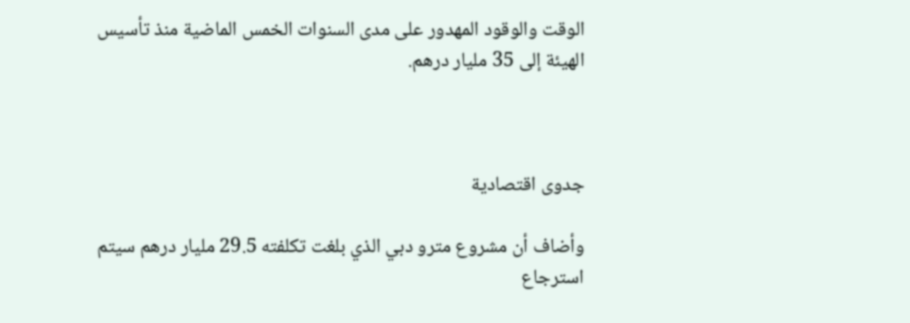الوقت والوقود المهدور على مدى السنوات الخمس الماضية منذ تأسيس الهيئة إلى 35 مليار درهم.



جدوى اقتصادية

وأضاف أن مشروع مترو دبي الذي بلغت تكلفته 29.5 مليار درهم سيتم استرجاع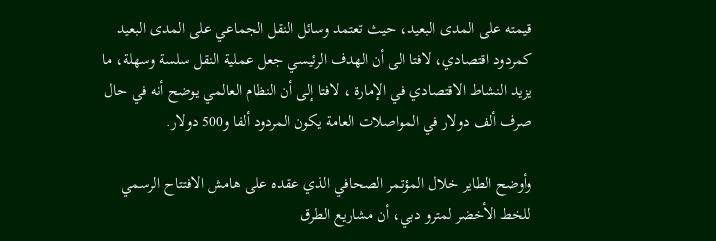قيمته على المدى البعيد، حيث تعتمد وسائل النقل الجماعي على المدى البعيد كمردود اقتصادي، لافتا الى أن الهدف الرئيسي جعل عملية النقل سلسة وسهلة، ما يزيد النشاط الاقتصادي في الإمارة ، لافتا إلى أن النظام العالمي يوضح أنه في حال صرف ألف دولار في المواصلات العامة يكون المردود ألفا و500 دولار.

وأوضح الطاير خلال المؤتمر الصحافي الذي عقده على هامش الافتتاح الرسمي للخط الأخضر لمترو دبي، أن مشاريع الطرق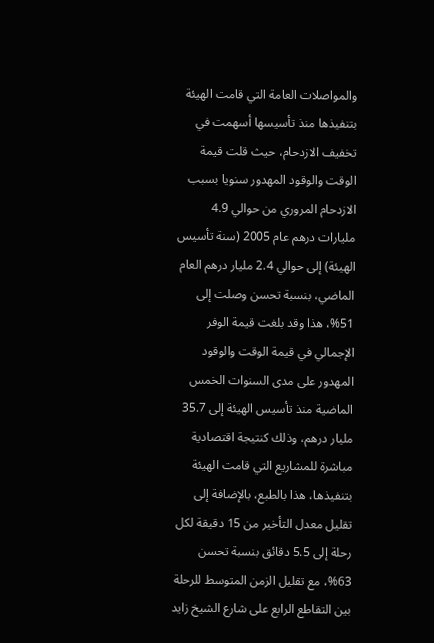والمواصلات العامة التي قامت الهيئة بتنفيذها منذ تأسيسها أسهمت في تخفيف الازدحام، حيث قلت قيمة الوقت والوقود المهدور سنويا بسبب الازدحام المروري من حوالي 4.9 مليارات درهم عام 2005 (سنة تأسيس الهيئة) إلى حوالي 2.4 مليار درهم العام الماضي، بنسبة تحسن وصلت إلى 51%، هذا وقد بلغت قيمة الوفر الإجمالي في قيمة الوقت والوقود المهدور على مدى السنوات الخمس الماضية منذ تأسيس الهيئة إلى 35.7 مليار درهم، وذلك كنتيجة اقتصادية مباشرة للمشاريع التي قامت الهيئة بتنفيذها، هذا بالطبع، بالإضافة إلى تقليل معدل التأخير من 15 دقيقة لكل رحلة إلى 5.5 دقائق بنسبة تحسن 63%، مع تقليل الزمن المتوسط للرحلة بين التقاطع الرابع على شارع الشيخ زايد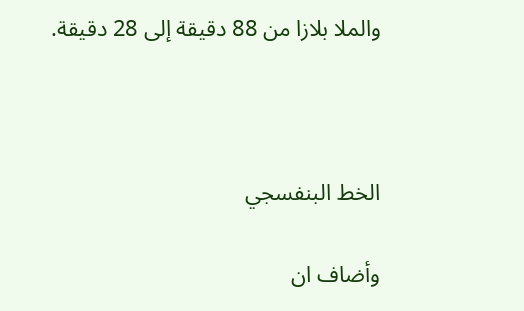والملا بلازا من 88 دقيقة إلى 28 دقيقة.



الخط البنفسجي

وأضاف ان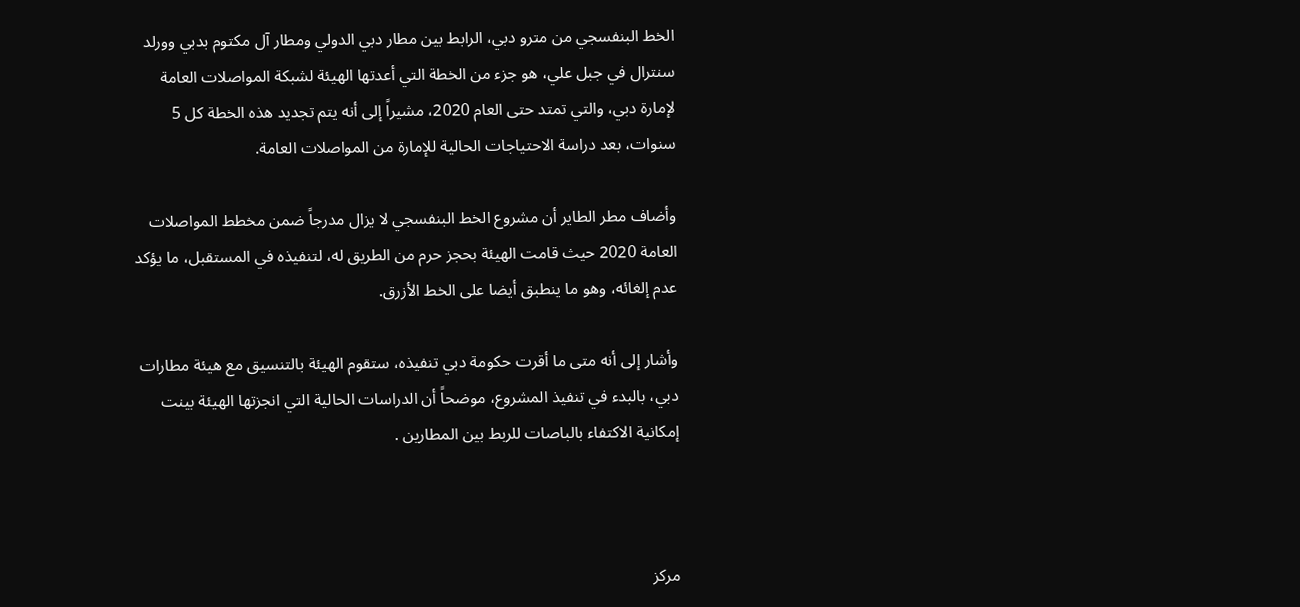الخط البنفسجي من مترو دبي، الرابط بين مطار دبي الدولي ومطار آل مكتوم بدبي وورلد سنترال في جبل علي، هو جزء من الخطة التي أعدتها الهيئة لشبكة المواصلات العامة لإمارة دبي، والتي تمتد حتى العام 2020، مشيراً إلى أنه يتم تجديد هذه الخطة كل 5 سنوات، بعد دراسة الاحتياجات الحالية للإمارة من المواصلات العامة.

وأضاف مطر الطاير أن مشروع الخط البنفسجي لا يزال مدرجاً ضمن مخطط المواصلات العامة 2020 حيث قامت الهيئة بحجز حرم من الطريق له، لتنفيذه في المستقبل، ما يؤكد عدم إلغائه، وهو ما ينطبق أيضا على الخط الأزرق.

وأشار إلى أنه متى ما أقرت حكومة دبي تنفيذه، ستقوم الهيئة بالتنسيق مع هيئة مطارات دبي، بالبدء في تنفيذ المشروع، موضحاً أن الدراسات الحالية التي انجزتها الهيئة بينت إمكانية الاكتفاء بالباصات للربط بين المطارين .



مركز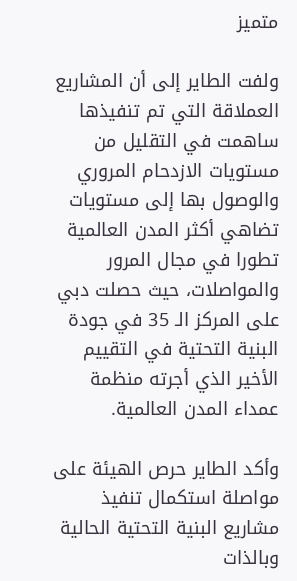متميز

ولفت الطاير إلى أن المشاريع العملاقة التي تم تنفيذها ساهمت في التقليل من مستويات الازدحام المروري والوصول بها إلى مستويات تضاهي أكثر المدن العالمية تطورا في مجال المرور والمواصلات، حيث حصلت دبي على المركز الـ 35 في جودة البنية التحتية في التقييم الأخير الذي أجرته منظمة عمداء المدن العالمية.

وأكد الطاير حرص الهيئة على مواصلة استكمال تنفيذ مشاريع البنية التحتية الحالية وبالذات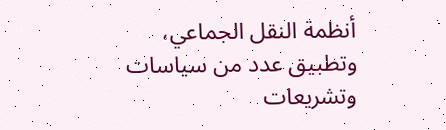أنظمة النقل الجماعي، وتطبيق عدد من سياسات وتشريعات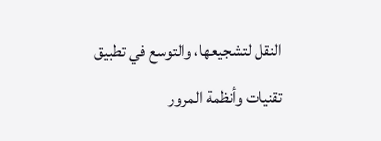النقل لتشجيعها، والتوسع في تطبيق تقنيات وأنظمة المرور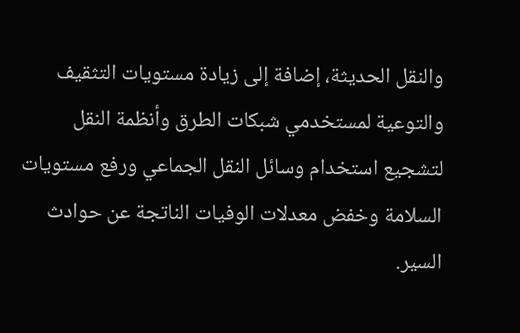والنقل الحديثة، إضافة إلى زيادة مستويات التثقيف والتوعية لمستخدمي شبكات الطرق وأنظمة النقل لتشجيع استخدام وسائل النقل الجماعي ورفع مستويات السلامة وخفض معدلات الوفيات الناتجة عن حوادث السير.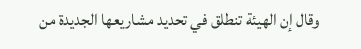وقال إن الهيئة تنطلق في تحديد مشاريعها الجديدة من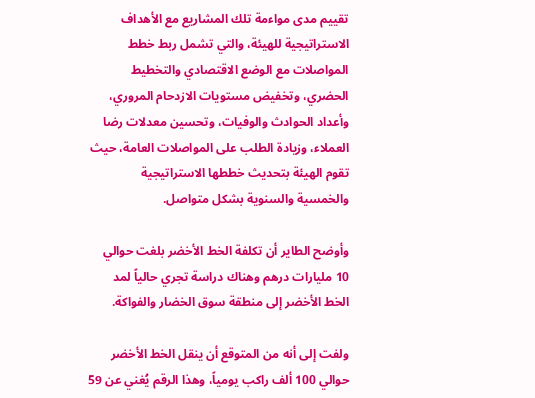تقييم مدى مواءمة تلك المشاريع مع الأهداف الاستراتيجية للهيئة، والتي تشمل ربط خطط المواصلات مع الوضع الاقتصادي والتخطيط الحضري، وتخفيض مستويات الازدحام المروري، وأعداد الحوادث والوفيات، وتحسين معدلات رضا العملاء، وزيادة الطلب على المواصلات العامة، حيث تقوم الهيئة بتحديث خططها الاستراتيجية والخمسية والسنوية بشكل متواصل.

وأوضح الطاير أن تكلفة الخط الأخضر بلغت حوالي 10 مليارات درهم وهناك دراسة تجري حالياً لمد الخط الأخضر إلى منطقة سوق الخضار والفواكة.

ولفت إلى أنه من المتوقع أن ينقل الخط الأخضر حوالي 100 ألف راكب يومياً، وهذا الرقم يُغني عن 59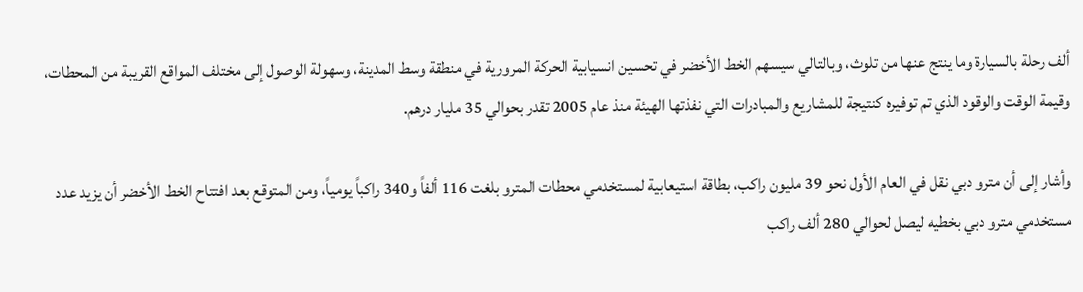ألف رحلة بالسيارة وما ينتج عنها من تلوث، وبالتالي سيسهم الخط الأخضر في تحسين انسيابية الحركة المرورية في منطقة وسط المدينة، وسهولة الوصول إلى مختلف المواقع القريبة من المحطات، وقيمة الوقت والوقود الذي تم توفيره كنتيجة للمشاريع والمبادرات التي نفذتها الهيئة منذ عام 2005 تقدر بحوالي 35 مليار درهم.

وأشار إلى أن مترو دبي نقل في العام الأول نحو 39 مليون راكب، بطاقة استيعابية لمستخدمي محطات المترو بلغت 116 ألفاً و340 راكباً يومياً، ومن المتوقع بعد افتتاح الخط الأخضر أن يزيد عدد مستخدمي مترو دبي بخطيه ليصل لحوالي 280 ألف راكب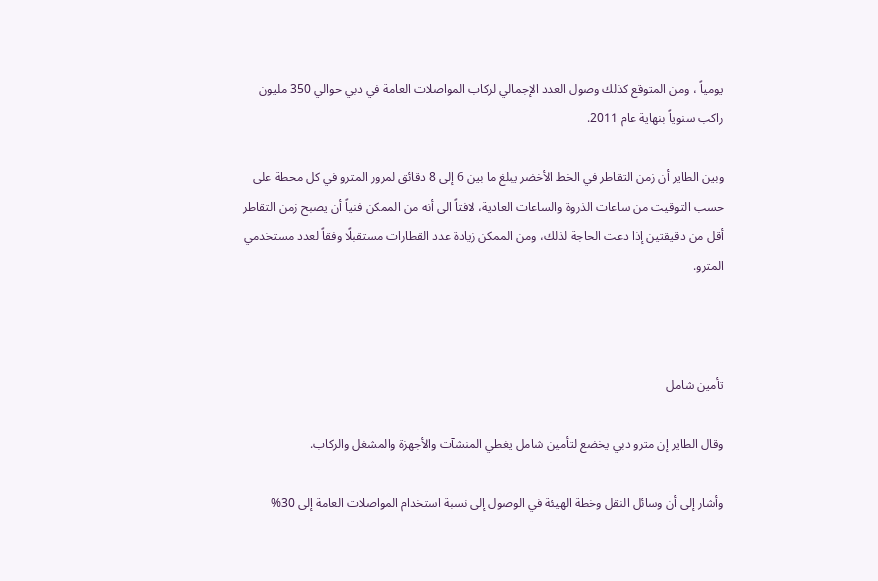يومياً ، ومن المتوقع كذلك وصول العدد الإجمالي لركاب المواصلات العامة في دبي حوالي 350 مليون راكب سنوياً بنهاية عام 2011.

وبين الطاير أن زمن التقاطر في الخط الأخضر يبلغ ما بين 6 إلى 8 دقائق لمرور المترو في كل محطة على حسب التوقيت من ساعات الذروة والساعات العادية، لافتاً الى أنه من الممكن فنياً أن يصبح زمن التقاطر أقل من دقيقتين إذا دعت الحاجة لذلك، ومن الممكن زيادة عدد القطارات مستقبلًا وفقاً لعدد مستخدمي المترو.



تأمين شامل

وقال الطاير إن مترو دبي يخضع لتأمين شامل يغطي المنشآت والأجهزة والمشغل والركاب.

وأشار إلى أن وسائل النقل وخطة الهيئة في الوصول إلى نسبة استخدام المواصلات العامة إلى 30%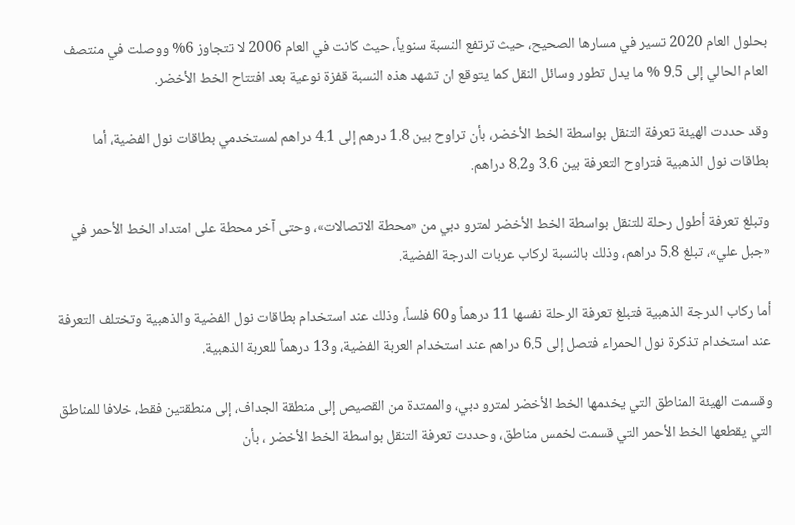بحلول العام 2020 تسير في مسارها الصحيح، حيث ترتفع النسبة سنوياً، حيث كانت في العام 2006 لا تتجاوز 6% ووصلت في منتصف العام الحالي إلى 9.5 % ما يدل تطور وسائل النقل كما يتوقع ان تشهد هذه النسبة قفزة نوعية بعد افتتاح الخط الأخضر.

وقد حددت الهيئة تعرفة التنقل بواسطة الخط الأخضر، بأن تراوح بين 1.8 درهم إلى 4.1 دراهم لمستخدمي بطاقات نول الفضية، أما بطاقات نول الذهبية فتراوح التعرفة بين 3.6 و8.2 دراهم.

وتبلغ تعرفة أطول رحلة للتنقل بواسطة الخط الأخضر لمترو دبي من «محطة الاتصالات»، وحتى آخر محطة على امتداد الخط الأحمر في «جبل علي»، تبلغ 5.8 دراهم، وذلك بالنسبة لركاب عربات الدرجة الفضية.

أما ركاب الدرجة الذهبية فتبلغ تعرفة الرحلة نفسها 11 درهماً و60 فلساً، وذلك عند استخدام بطاقات نول الفضية والذهبية وتختلف التعرفة عند استخدام تذكرة نول الحمراء فتصل إلى 6.5 دراهم عند استخدام العربة الفضية، و13 درهماً للعربة الذهبية.

وقسمت الهيئة المناطق التي يخدمها الخط الأخضر لمترو دبي، والممتدة من القصيص إلى منطقة الجداف، إلى منطقتين فقط، خلافا للمناطق التي يقطعها الخط الأحمر التي قسمت لخمس مناطق، وحددت تعرفة التنقل بواسطة الخط الأخضر ، بأن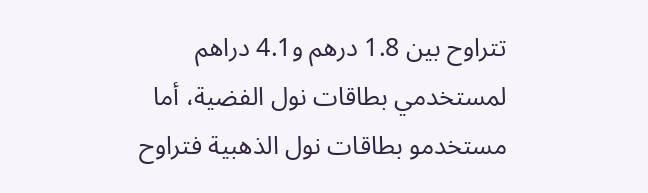تتراوح بين 1.8 درهم و4.1 دراهم لمستخدمي بطاقات نول الفضية، أما مستخدمو بطاقات نول الذهبية فتراوح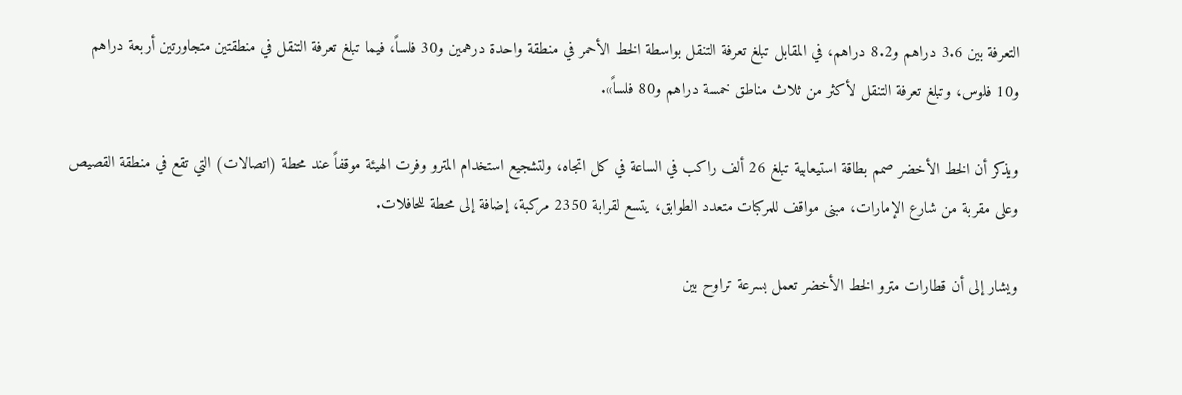التعرفة بين 3.6 دراهم و8.2 دراهم، في المقابل تبلغ تعرفة التنقل بواسطة الخط الأحمر في منطقة واحدة درهمين و30 فلساً، فيما تبلغ تعرفة التنقل في منطقتين متجاورتين أربعة دراهم و10 فلوس، وتبلغ تعرفة التنقل لأكثر من ثلاث مناطق خمسة دراهم و80 فلساً».

ويذكر أن الخط الأخضر صمم بطاقة استيعابية تبلغ 26 ألف راكب في الساعة في كل اتجاه، ولتشجيع استخدام المترو وفرت الهيئة موقفاً عند محطة (اتصالات) التي تقع في منطقة القصيص وعلى مقربة من شارع الإمارات، مبنى مواقف للمركبات متعدد الطوابق، يتسع لقرابة 2350 مركبة، إضافة إلى محطة للحافلات.

ويشار إلى أن قطارات مترو الخط الأخضر تعمل بسرعة تراوح بين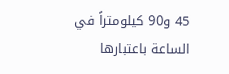45 و90 كيلومتراً في الساعة باعتبارها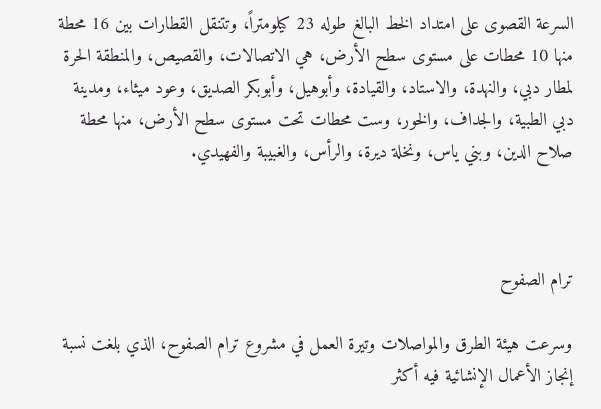السرعة القصوى على امتداد الخط البالغ طوله 23 كيلومتراً، وتتنقل القطارات بين 16 محطة منها 10 محطات على مستوى سطح الأرض، هي الاتصالات، والقصيص، والمنطقة الحرة لمطار دبي، والنهدة، والاستاد، والقيادة، وأبوهيل، وأبوبكر الصديق، وعود ميثاء، ومدينة دبي الطبية، والجداف، والخور، وست محطات تحت مستوى سطح الأرض، منها محطة صلاح الدين، وبني ياس، ونخلة ديرة، والرأس، والغبيبة والفهيدي.



ترام الصفوح

وسرعت هيئة الطرق والمواصلات وتيرة العمل في مشروع ترام الصفوح، الذي بلغت نسبة إنجاز الأعمال الإنشائية فيه أكثر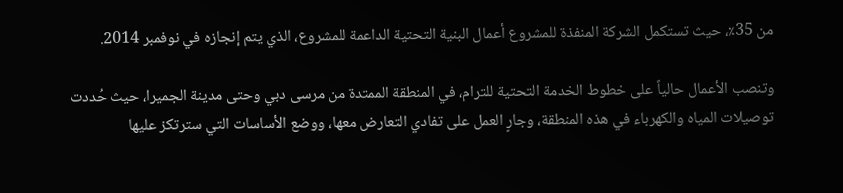من 35٪، حيث تستكمل الشركة المنفذة للمشروع أعمال البنية التحتية الداعمة للمشروع، الذي يتم إنجازه في نوفمبر 2014.

وتنصب الأعمال حالياً على خطوط الخدمة التحتية للترام، في المنطقة الممتدة من مرسى دبي وحتى مدينة الجميرا، حيث حُددت توصيلات المياه والكهرباء في هذه المنطقة، وجارٍ العمل على تفادي التعارض معها، ووضع الأساسات التي سترتكز عليها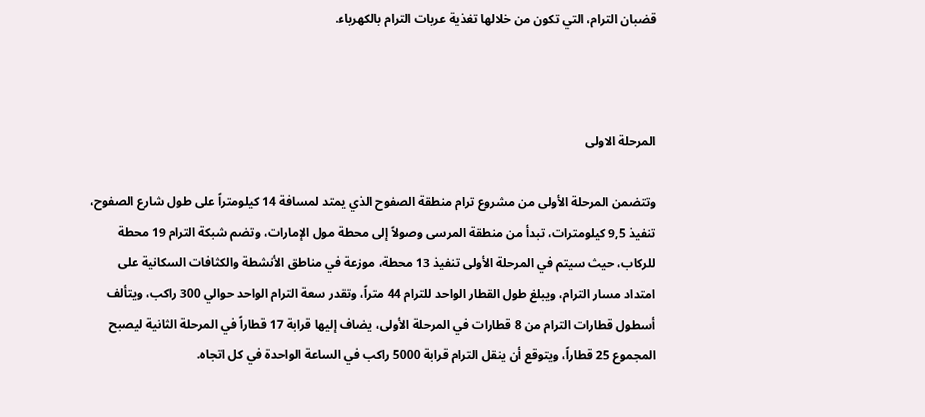قضبان الترام، التي تكون من خلالها تغذية عربات الترام بالكهرباء.



المرحلة الاولى

وتتضمن المرحلة الأولى من مشروع ترام منطقة الصفوح الذي يمتد لمسافة 14 كيلومتراً على طول شارع الصفوح، تنفيذ 9,5 كيلومترات، تبدأ من منطقة المرسى وصولاً إلى محطة مول الإمارات، وتضم شبكة الترام 19 محطة للركاب، حيث سيتم في المرحلة الأولى تنفيذ 13 محطة، موزعة في مناطق الأنشطة والكثافات السكانية على امتداد مسار الترام، ويبلغ طول القطار الواحد للترام 44 متراً، وتقدر سعة الترام الواحد حوالي 300 راكب، ويتألف أسطول قطارات الترام من 8 قطارات في المرحلة الأولى، يضاف إليها قرابة 17 قطاراً في المرحلة الثانية ليصبح المجموع 25 قطاراً، ويتوقع أن ينقل الترام قرابة 5000 راكب في الساعة الواحدة في كل اتجاه.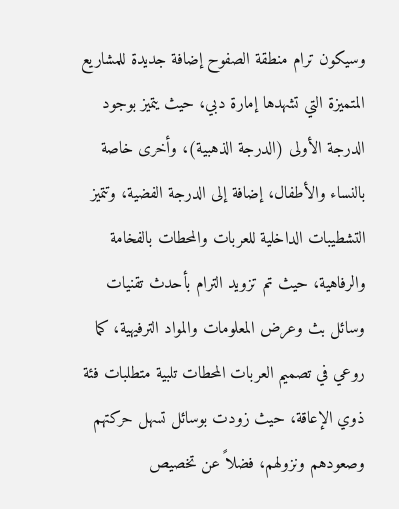وسيكون ترام منطقة الصفوح إضافة جديدة للمشاريع المتميزة التي تشهدها إمارة دبي، حيث يتميز بوجود الدرجة الأولى (الدرجة الذهبية)، وأخرى خاصة بالنساء والأطفال، إضافة إلى الدرجة الفضية، وتتميز التشطيبات الداخلية للعربات والمحطات بالفخامة والرفاهية، حيث تم تزويد الترام بأحدث تقنيات وسائل بث وعرض المعلومات والمواد الترفيهية، كما روعي في تصميم العربات المحطات تلبية متطلبات فئة ذوي الإعاقة، حيث زودت بوسائل تسهل حركتهم وصعودهم ونزولهم، فضلاً عن تخصيص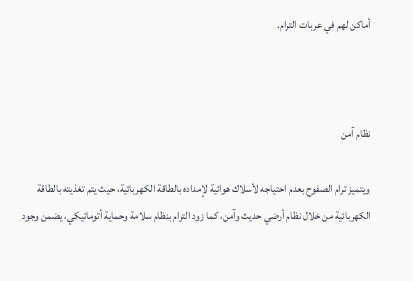أماكن لهم في عربات الترام.



نظام آمن

ويتميز ترام الصفوح بعدم احتياجه لأسلاك هوائية لإمداده بالطاقة الكهربائية، حيث يتم تغذيته بالطاقة الكهربائية من خلال نظام أرضي حديث وآمن، كما زود الترام بنظام سلامة وحماية أتوماتيكي، يضمن وجود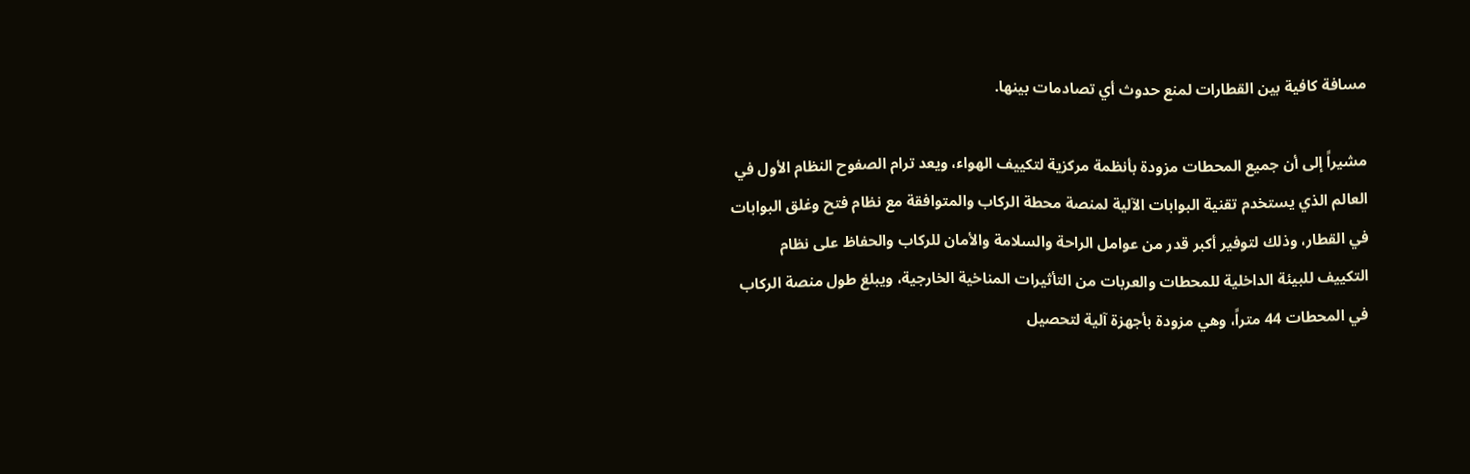مسافة كافية بين القطارات لمنع حدوث أي تصادمات بينها.

مشيراً إلى أن جميع المحطات مزودة بأنظمة مركزية لتكييف الهواء، ويعد ترام الصفوح النظام الأول في العالم الذي يستخدم تقنية البوابات الآلية لمنصة محطة الركاب والمتوافقة مع نظام فتح وغلق البوابات في القطار، وذلك لتوفير أكبر قدر من عوامل الراحة والسلامة والأمان للركاب والحفاظ على نظام التكييف للبيئة الداخلية للمحطات والعربات من التأثيرات المناخية الخارجية، ويبلغ طول منصة الركاب في المحطات 44 متراً، وهي مزودة بأجهزة آلية لتحصيل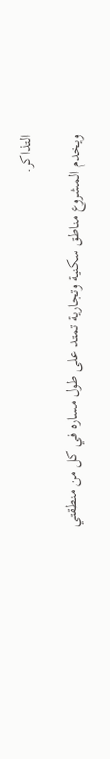التذاكر.

ويخدم المشروع مناطق سكنية وتجارية تمتد على طول مساره في كل من منطقتي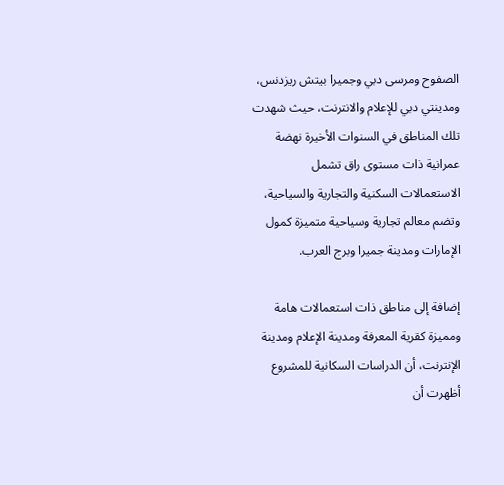الصفوح ومرسى دبي وجميرا بيتش ريزدنس، ومدينتي دبي للإعلام والانترنت، حيث شهدت تلك المناطق في السنوات الأخيرة نهضة عمرانية ذات مستوى راق تشمل الاستعمالات السكنية والتجارية والسياحية، وتضم معالم تجارية وسياحية متميزة كمول الإمارات ومدينة جميرا وبرج العرب.

إضافة إلى مناطق ذات استعمالات هامة ومميزة كقرية المعرفة ومدينة الإعلام ومدينة الإنترنت، أن الدراسات السكانية للمشروع أظهرت أن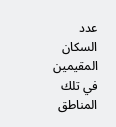عدد السكان المقيمين في تلك المناطق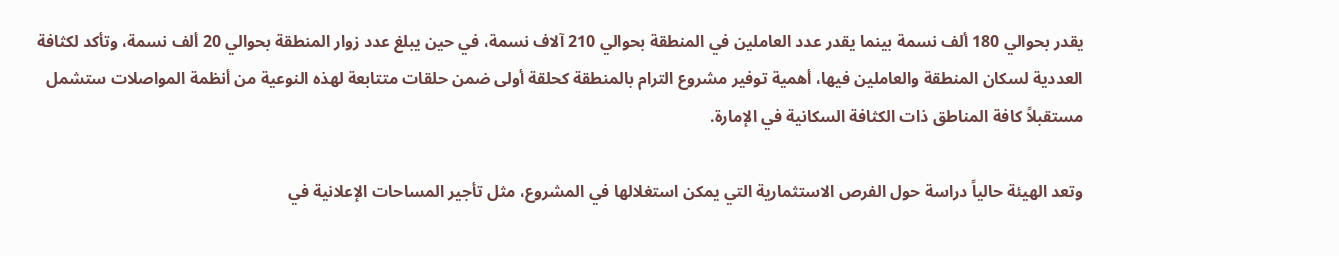يقدر بحوالي 180 ألف نسمة بينما يقدر عدد العاملين في المنطقة بحوالي 210 آلاف نسمة، في حين يبلغ عدد زوار المنطقة بحوالي 20 ألف نسمة، وتأكد لكثافة العددية لسكان المنطقة والعاملين فيها، أهمية توفير مشروع الترام بالمنطقة كحلقة أولى ضمن حلقات متتابعة لهذه النوعية من أنظمة المواصلات ستشمل مستقبلاً كافة المناطق ذات الكثافة السكانية في الإمارة.

وتعد الهيئة حالياً دراسة حول الفرص الاستثمارية التي يمكن استغلالها في المشروع، مثل تأجير المساحات الإعلانية في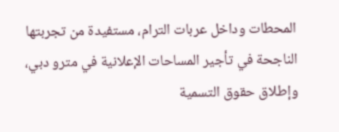المحطات وداخل عربات الترام، مستفيدة من تجربتها الناجحة في تأجير المساحات الإعلانية في مترو دبي، وإطلاق حقوق التسمية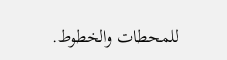للمحطات والخطوط.